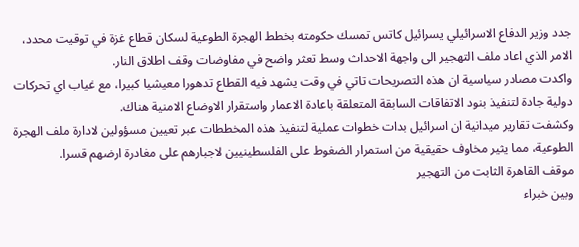جدد وزير الدفاع الاسرائيلي يسرائيل كاتس تمسك حكومته بخطط الهجرة الطوعية لسكان قطاع غزة في توقيت محدد، الامر الذي اعاد ملف التهجير الى واجهة الاحداث وسط تعثر واضح في مفاوضات وقف اطلاق النار.
واكدت مصادر سياسية ان هذه التصريحات تاتي في وقت يشهد فيه القطاع تدهورا معيشيا كبيرا، مع غياب اي تحركات دولية جادة لتنفيذ بنود الاتفاقات السابقة المتعلقة باعادة الاعمار واستقرار الاوضاع الامنية هناك.
وكشفت تقارير ميدانية ان اسرائيل بدات خطوات عملية لتنفيذ هذه المخططات عبر تعيين مسؤولين لادارة ملف الهجرة الطوعية، مما يثير مخاوف حقيقية من استمرار الضغوط على الفلسطينيين لاجبارهم على مغادرة ارضهم قسرا.
موقف القاهرة الثابت من التهجير
وبين خبراء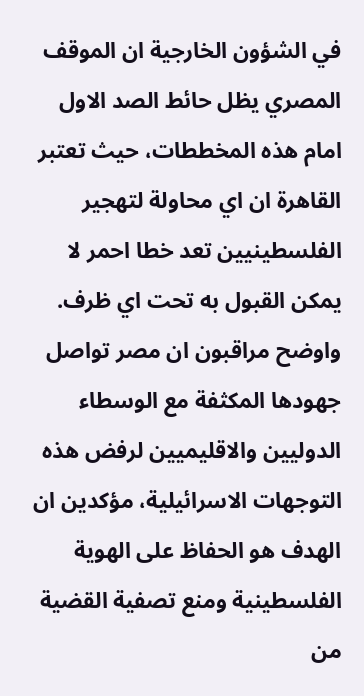في الشؤون الخارجية ان الموقف المصري يظل حائط الصد الاول امام هذه المخططات، حيث تعتبر القاهرة ان اي محاولة لتهجير الفلسطينيين تعد خطا احمر لا يمكن القبول به تحت اي ظرف.
واوضح مراقبون ان مصر تواصل جهودها المكثفة مع الوسطاء الدوليين والاقليميين لرفض هذه التوجهات الاسرائيلية، مؤكدين ان الهدف هو الحفاظ على الهوية الفلسطينية ومنع تصفية القضية من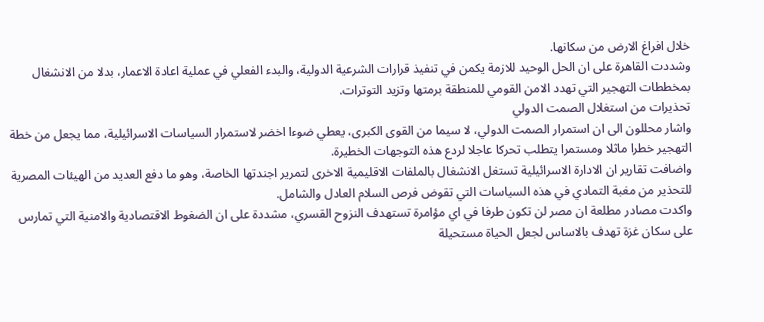خلال افراغ الارض من سكانها.
وشددت القاهرة على ان الحل الوحيد للازمة يكمن في تنفيذ قرارات الشرعية الدولية، والبدء الفعلي في عملية اعادة الاعمار، بدلا من الانشغال بمخططات التهجير التي تهدد الامن القومي للمنطقة برمتها وتزيد التوترات.
تحذيرات من استغلال الصمت الدولي
واشار محللون الى ان استمرار الصمت الدولي، لا سيما من القوى الكبرى، يعطي ضوءا اخضر لاستمرار السياسات الاسرائيلية، مما يجعل من خطة التهجير خطرا ماثلا ومستمرا يتطلب تحركا عاجلا لردع هذه التوجهات الخطيرة.
واضافت تقارير ان الادارة الاسرائيلية تستغل الانشغال بالملفات الاقليمية الاخرى لتمرير اجندتها الخاصة، وهو ما دفع العديد من الهيئات المصرية للتحذير من مغبة التمادي في هذه السياسات التي تقوض فرص السلام العادل والشامل.
واكدت مصادر مطلعة ان مصر لن تكون طرفا في اي مؤامرة تستهدف النزوح القسري، مشددة على ان الضغوط الاقتصادية والامنية التي تمارس على سكان غزة تهدف بالاساس لجعل الحياة مستحيلة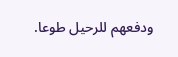ودفعهم للرحيل طوعا.